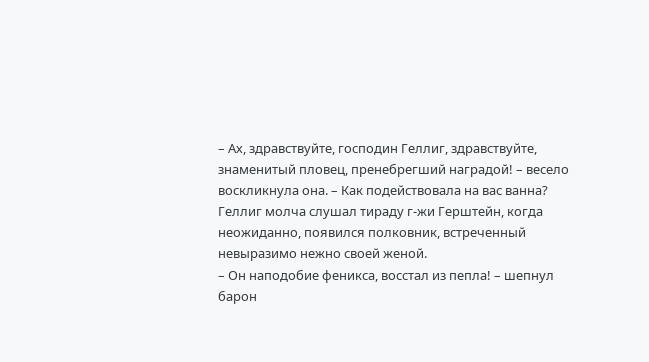– Ах, здравствуйте, господин Геллиг, здравствуйте, знаменитый пловец, пренебрегший наградой! – весело воскликнула она. – Как подействовала на вас ванна?
Геллиг молча слушал тираду г-жи Герштейн, когда неожиданно, появился полковник, встреченный невыразимо нежно своей женой.
– Он наподобие феникса, восстал из пепла! – шепнул барон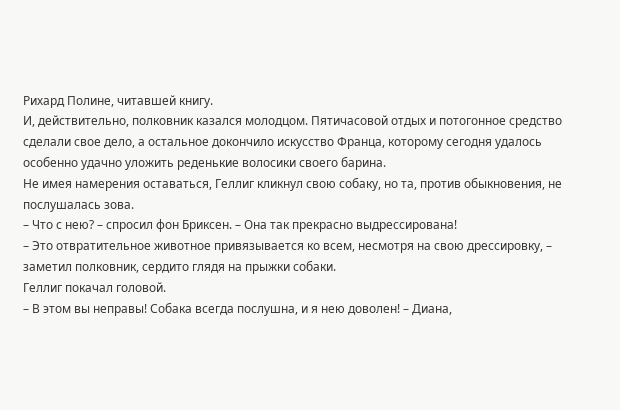Рихард Полине, читавшей книгу.
И, действительно, полковник казался молодцом. Пятичасовой отдых и потогонное средство сделали свое дело, а остальное докончило искусство Франца, которому сегодня удалось особенно удачно уложить реденькие волосики своего барина.
Не имея намерения оставаться, Геллиг кликнул свою собаку, но та, против обыкновения, не послушалась зова.
– Что с нею? – спросил фон Бриксен. – Она так прекрасно выдрессирована!
– Это отвратительное животное привязывается ко всем, несмотря на свою дрессировку, – заметил полковник, сердито глядя на прыжки собаки.
Геллиг покачал головой.
– В этом вы неправы! Собака всегда послушна, и я нею доволен! – Диана,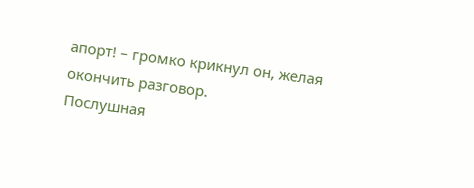апорт! – громко крикнул он, желая окончить разговор.
Послушная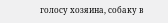голосу хозяина, собаку в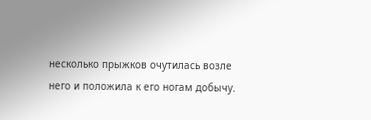несколько прыжков очутилась возле него и положила к его ногам добычу.